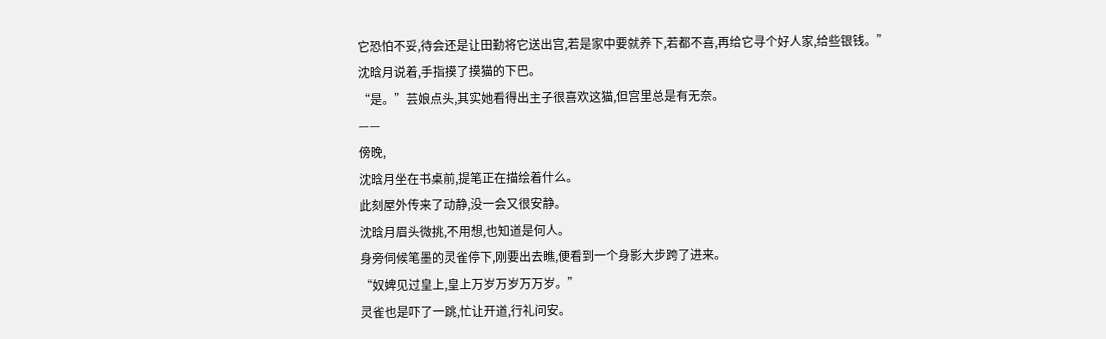它恐怕不妥,待会还是让田勤将它送出宫,若是家中要就养下,若都不喜,再给它寻个好人家,给些银钱。”
沈晗月说着,手指摸了摸猫的下巴。
“是。”芸娘点头,其实她看得出主子很喜欢这猫,但宫里总是有无奈。
——
傍晚,
沈晗月坐在书桌前,提笔正在描绘着什么。
此刻屋外传来了动静,没一会又很安静。
沈晗月眉头微挑,不用想,也知道是何人。
身旁伺候笔墨的灵雀停下,刚要出去瞧,便看到一个身影大步跨了进来。
“奴婢见过皇上,皇上万岁万岁万万岁。”
灵雀也是吓了一跳,忙让开道,行礼问安。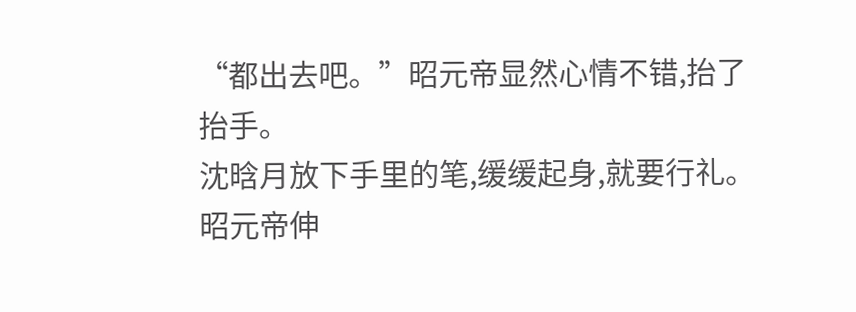“都出去吧。”昭元帝显然心情不错,抬了抬手。
沈晗月放下手里的笔,缓缓起身,就要行礼。
昭元帝伸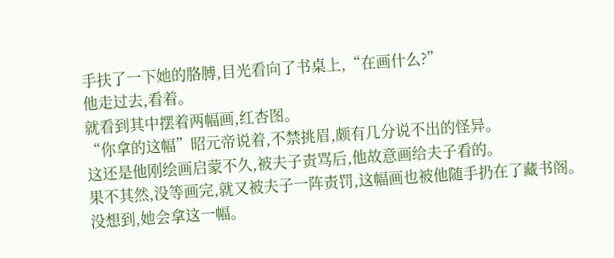手扶了一下她的胳膊,目光看向了书桌上,“在画什么?”
他走过去,看着。
就看到其中摆着两幅画,红杏图。
“你拿的这幅”昭元帝说着,不禁挑眉,颇有几分说不出的怪异。
这还是他刚绘画启蒙不久,被夫子责骂后,他故意画给夫子看的。
果不其然,没等画完,就又被夫子一阵责罚,这幅画也被他随手扔在了藏书阁。
没想到,她会拿这一幅。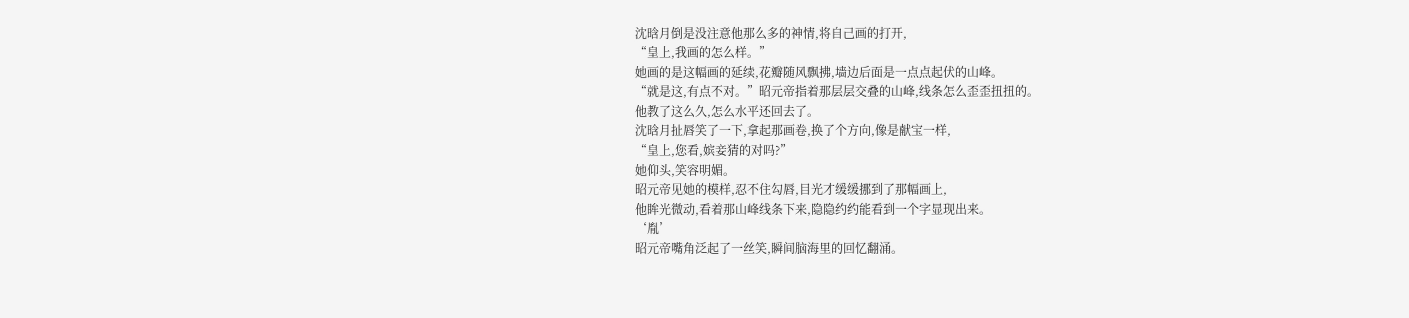沈晗月倒是没注意他那么多的神情,将自己画的打开,
“皇上,我画的怎么样。”
她画的是这幅画的延续,花瓣随风飘拂,墙边后面是一点点起伏的山峰。
“就是这,有点不对。”昭元帝指着那层层交叠的山峰,线条怎么歪歪扭扭的。
他教了这么久,怎么水平还回去了。
沈晗月扯唇笑了一下,拿起那画卷,换了个方向,像是献宝一样,
“皇上,您看,嫔妾猜的对吗?”
她仰头,笑容明媚。
昭元帝见她的模样,忍不住勾唇,目光才缓缓挪到了那幅画上,
他眸光微动,看着那山峰线条下来,隐隐约约能看到一个字显现出来。
‘胤’
昭元帝嘴角泛起了一丝笑,瞬间脑海里的回忆翻涌。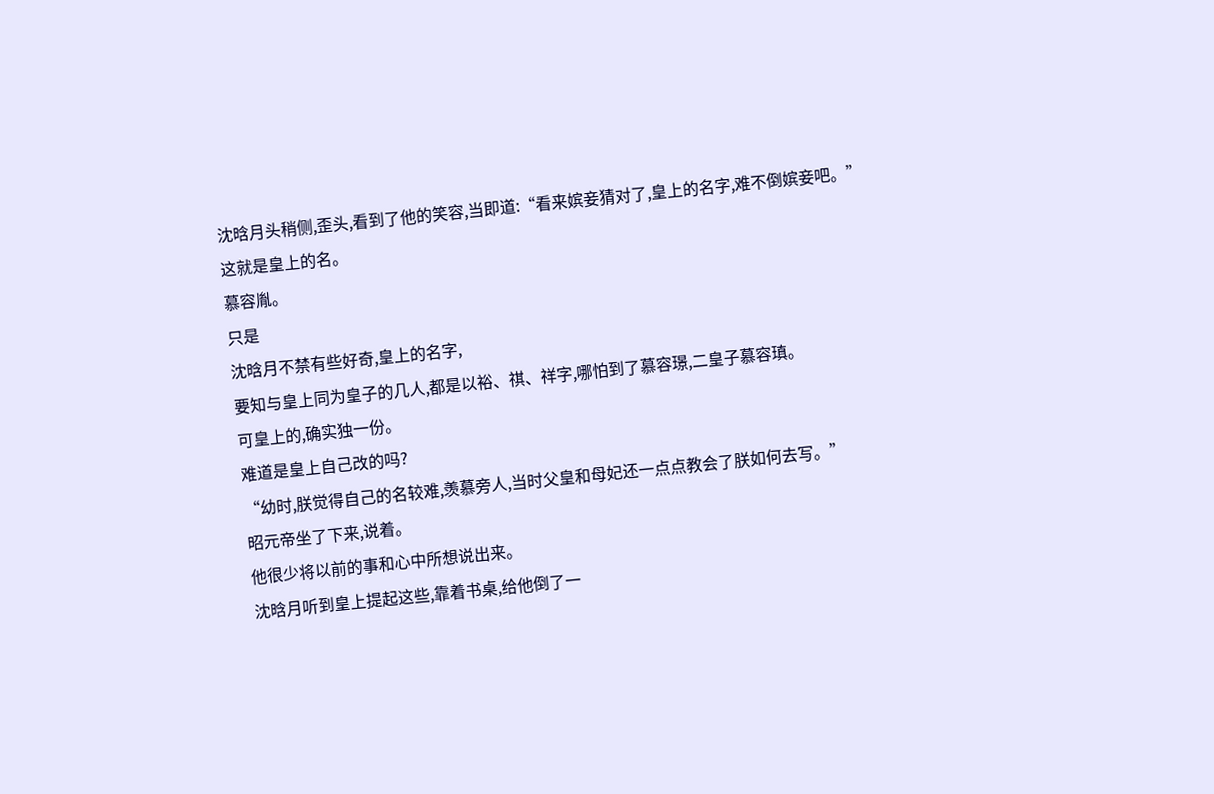沈晗月头稍侧,歪头,看到了他的笑容,当即道:“看来嫔妾猜对了,皇上的名字,难不倒嫔妾吧。”
这就是皇上的名。
慕容胤。
只是
沈晗月不禁有些好奇,皇上的名字,
要知与皇上同为皇子的几人,都是以裕、祺、祥字,哪怕到了慕容璟,二皇子慕容瑱。
可皇上的,确实独一份。
难道是皇上自己改的吗?
“幼时,朕觉得自己的名较难,羡慕旁人,当时父皇和母妃还一点点教会了朕如何去写。”
昭元帝坐了下来,说着。
他很少将以前的事和心中所想说出来。
沈晗月听到皇上提起这些,靠着书桌,给他倒了一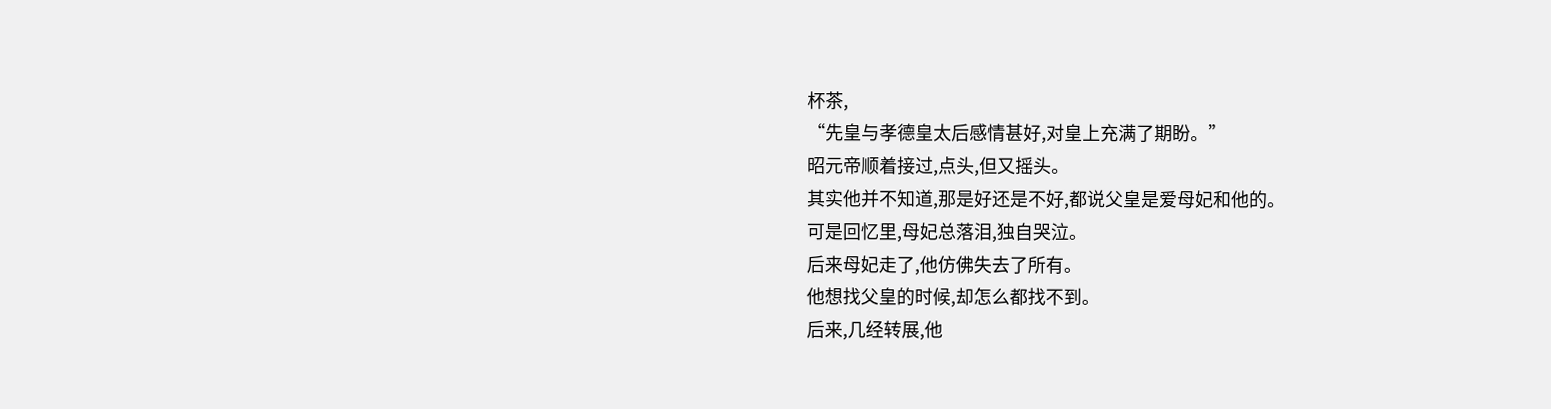杯茶,
“先皇与孝德皇太后感情甚好,对皇上充满了期盼。”
昭元帝顺着接过,点头,但又摇头。
其实他并不知道,那是好还是不好,都说父皇是爱母妃和他的。
可是回忆里,母妃总落泪,独自哭泣。
后来母妃走了,他仿佛失去了所有。
他想找父皇的时候,却怎么都找不到。
后来,几经转展,他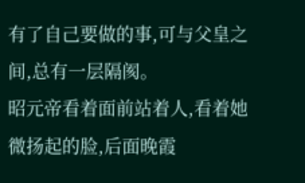有了自己要做的事,可与父皇之间,总有一层隔阂。
昭元帝看着面前站着人,看着她微扬起的脸,后面晚霞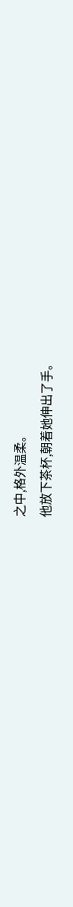之中,格外温柔。
他放下茶杯,朝着她伸出了手。